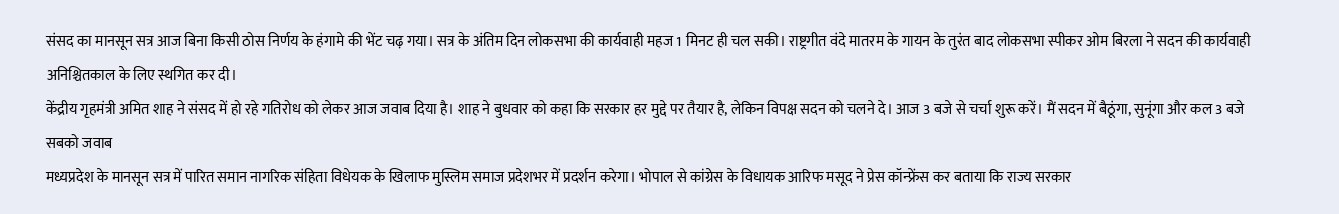संसद का मानसून सत्र आज बिना किसी ठोस निर्णय के हंगामे की भेंट चढ़ गया। सत्र के अंतिम दिन लोकसभा की कार्यवाही महज 1 मिनट ही चल सकी। राष्ट्रगीत वंदे मातरम के गायन के तुरंत बाद लोकसभा स्पीकर ओम बिरला ने सदन की कार्यवाही अनिश्चितकाल के लिए स्थगित कर दी।
केंद्रीय गृहमंत्री अमित शाह ने संसद में हो रहे गतिरोध को लेकर आज जवाब दिया है। शाह ने बुधवार को कहा कि सरकार हर मुद्दे पर तैयार है, लेकिन विपक्ष सदन को चलने दे। आज 3 बजे से चर्चा शुरू करें। मैं सदन में बैठूंगा, सुनूंगा और कल 3 बजे सबको जवाब
मध्यप्रदेश के मानसून सत्र में पारित समान नागरिक संहिता विधेयक के खिलाफ मुस्लिम समाज प्रदेशभर में प्रदर्शन करेगा। भोपाल से कांग्रेस के विधायक आरिफ मसूद ने प्रेस कॉन्फ्रेंस कर बताया कि राज्य सरकार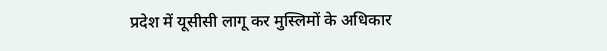प्रदेश में यूसीसी लागू कर मुस्लिमों के अधिकार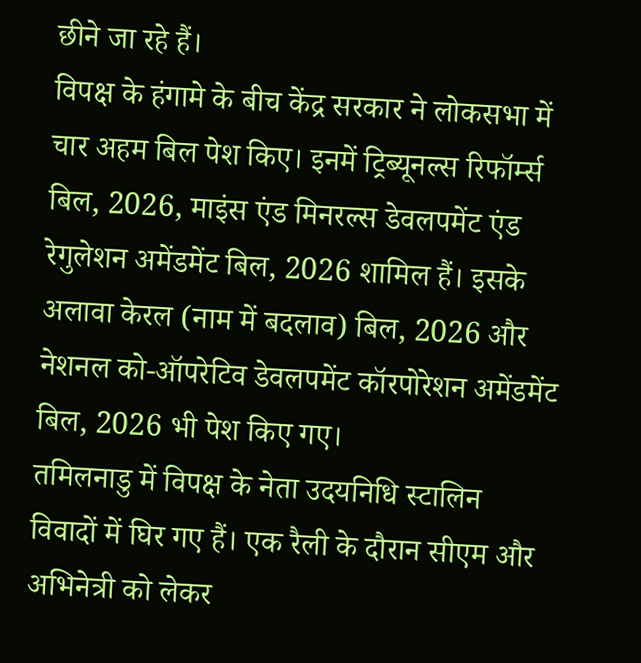छीने जा रहे हैं।
विपक्ष के हंगामे के बीच केंद्र सरकार ने लोकसभा में चार अहम बिल पेश किए। इनमें ट्रिब्यूनल्स रिफॉर्म्स बिल, 2026, माइंस एंड मिनरल्स डेवलपमेंट एंड रेगुलेशन अमेंडमेंट बिल, 2026 शामिल हैं। इसके अलावा केरल (नाम में बदलाव) बिल, 2026 और नेशनल को-ऑपरेटिव डेवलपमेंट कॉरपोरेशन अमेंडमेंट बिल, 2026 भी पेश किए गए।
तमिलनाडु में विपक्ष के नेता उदयनिधि स्टालिन विवादों में घिर गए हैं। एक रैली के दौरान सीएम और अभिनेत्री को लेकर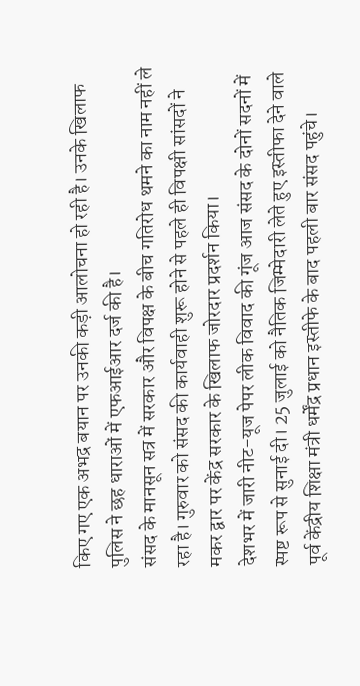किए गए एक अभद्र बयान पर उनकी कड़ी आलोचना हो रही है। उनके खिलाफ पुलिस ने छह धाराओं में एफआईआर दर्ज की है।
संसद के मानसून सत्र में सरकार और विपक्ष के बीच गतिरोध थमने का नाम नहीं ले रहा है। गुरुवार को संसद की कार्यवाही शुरू होने से पहले ही विपक्षी सांसदों ने मकर द्वार पर केंद्र सरकार के खिलाफ जोरदार प्रदर्शन किया।
देशभर में जारी नीट-यूज पेपर लीक विवाद की गूंज आज संसद के दोनों सदनों में स्पष्ट रूप से सुनाई दी। 25 जुलाई को नैतिक जिम्मेदारी लेते हुए इस्तीफा देने वाले पूर्व केंद्रीय शिक्षा मंत्री धर्मेंद्र प्रधान इस्तीफे के बाद पहली बार संसद पहुंचे।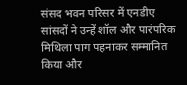संसद भवन परिसर में एनडीए सांसदों ने उन्हें शॉल और पारंपरिक मिथिला पाग पहनाकर सम्मानित किया और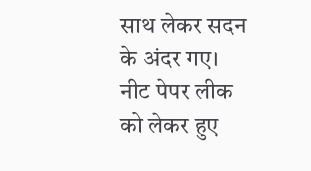साथ लेकर सदन के अंदर गए।
नीट पेपर लीक को लेकर हुए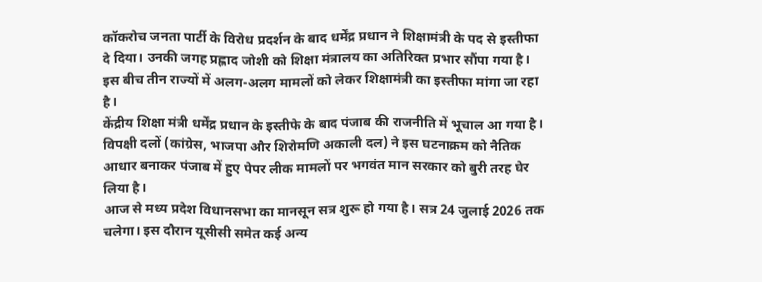कॉकरोच जनता पार्टी के विरोध प्रदर्शन के बाद धर्मेंद्र प्रधान ने शिक्षामंत्री के पद से इस्तीफा दे दिया। उनकी जगह प्रह्लाद जोशी को शिक्षा मंत्रालय का अतिरिक्त प्रभार सौंपा गया है। इस बीच तीन राज्यों में अलग-अलग मामलों को लेकर शिक्षामंत्री का इस्तीफा मांगा जा रहा है।
केंद्रीय शिक्षा मंत्री धर्मेंद्र प्रधान के इस्तीफे के बाद पंजाब की राजनीति में भूचाल आ गया है। विपक्षी दलों (कांग्रेस, भाजपा और शिरोमणि अकाली दल) ने इस घटनाक्रम को नैतिक आधार बनाकर पंजाब में हुए पेपर लीक मामलों पर भगवंत मान सरकार को बुरी तरह घेर लिया है।
आज से मध्य प्रदेश विधानसभा का मानसून सत्र शुरू हो गया है। सत्र 24 जुलाई 2026 तक चलेगा। इस दौरान यूसीसी समेत कई अन्य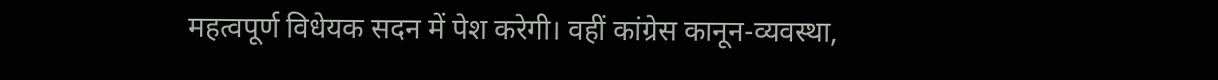महत्वपूर्ण विधेयक सदन में पेश करेगी। वहीं कांग्रेस कानून-व्यवस्था,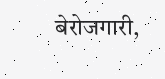बेरोजगारी,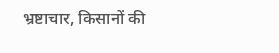भ्रष्टाचार, किसानों की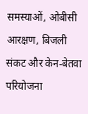समस्याओं, ओबीसी आरक्षण, बिजली संकट और केन-बेतवा परियोजना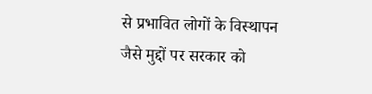से प्रभावित लोगों के विस्थापन जैसे मुद्दों पर सरकार को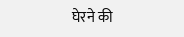घेरने की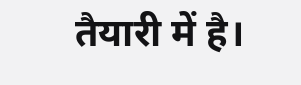तैयारी में है।